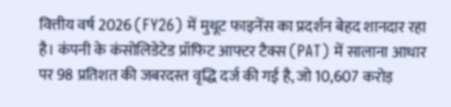वित्तीय वर्ष 2026 (FY26) में मुथूट फाइनेंस का प्रदर्शन बेहद शानदार रहा है। कंपनी के कंसोलिडेटेड प्रॉफिट आफ्टर टैक्स (PAT) में सालाना आधार पर 98 प्रतिशत की जबरदस्त वृद्धि दर्ज की गई है, जो 10,607 करोड़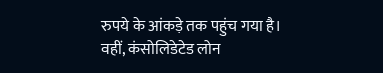रुपये के आंकड़े तक पहुंच गया है।
वहीं, कंसोलिडेटेड लोन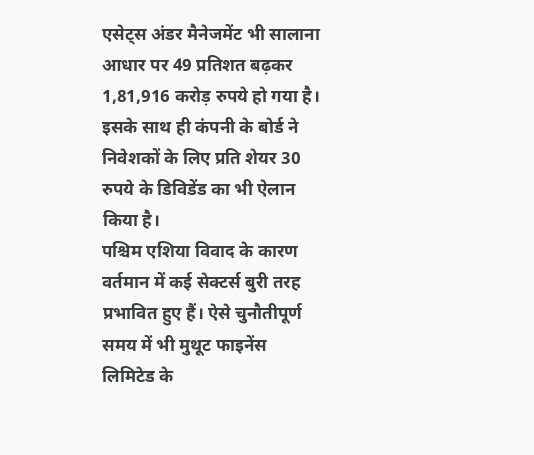एसेट्स अंडर मैनेजमेंट भी सालाना आधार पर 49 प्रतिशत बढ़कर 1,81,916 करोड़ रुपये हो गया है। इसके साथ ही कंपनी के बोर्ड ने निवेशकों के लिए प्रति शेयर 30 रुपये के डिविडेंड का भी ऐलान किया है।
पश्चिम एशिया विवाद के कारण वर्तमान में कई सेक्टर्स बुरी तरह प्रभावित हुए हैं। ऐसे चुनौतीपूर्ण समय में भी मुथूट फाइनेंस लिमिटेड के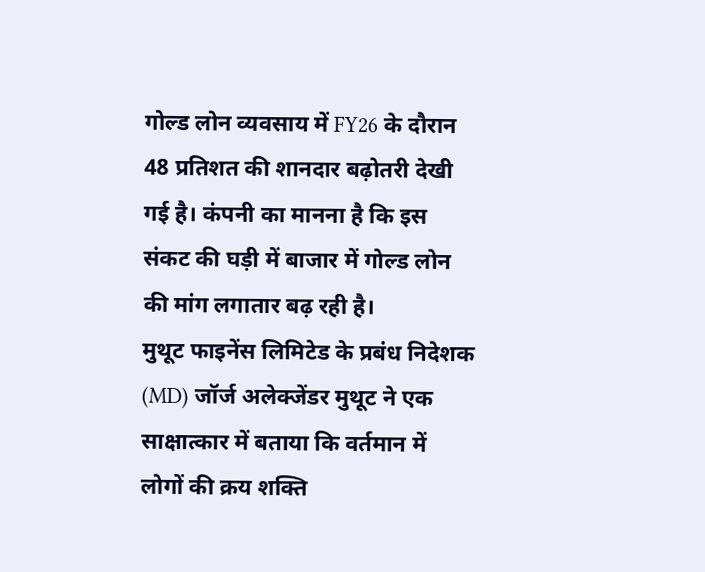गोल्ड लोन व्यवसाय में FY26 के दौरान 48 प्रतिशत की शानदार बढ़ोतरी देखी गई है। कंपनी का मानना है कि इस संकट की घड़ी में बाजार में गोल्ड लोन की मांग लगातार बढ़ रही है।
मुथूट फाइनेंस लिमिटेड के प्रबंध निदेशक (MD) जॉर्ज अलेक्जेंडर मुथूट ने एक साक्षात्कार में बताया कि वर्तमान में लोगों की क्रय शक्ति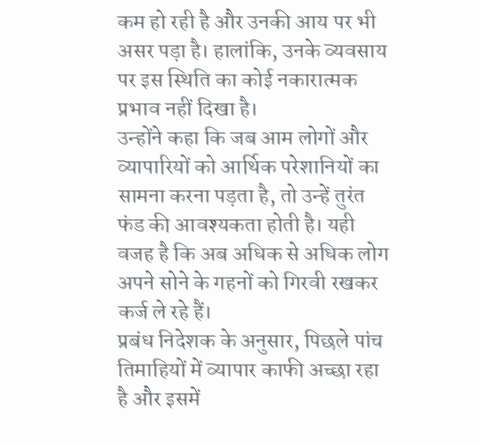कम हो रही है और उनकी आय पर भी असर पड़ा है। हालांकि, उनके व्यवसाय पर इस स्थिति का कोई नकारात्मक प्रभाव नहीं दिखा है।
उन्होंने कहा कि जब आम लोगों और व्यापारियों को आर्थिक परेशानियों का सामना करना पड़ता है, तो उन्हें तुरंत फंड की आवश्यकता होती है। यही वजह है कि अब अधिक से अधिक लोग अपने सोने के गहनों को गिरवी रखकर कर्ज ले रहे हैं।
प्रबंध निदेशक के अनुसार, पिछले पांच तिमाहियों में व्यापार काफी अच्छा रहा है और इसमें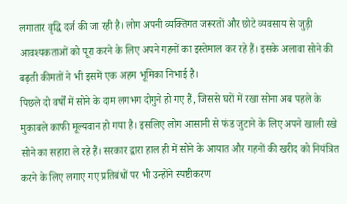लगातार वृद्धि दर्ज की जा रही है। लोग अपनी व्यक्तिगत जरूरतों और छोटे व्यवसाय से जुड़ी आवश्यकताओं को पूरा करने के लिए अपने गहनों का इस्तेमाल कर रहे हैं। इसके अलावा सोने की बढ़ती कीमतों ने भी इसमें एक अहम भूमिका निभाई है।
पिछले दो वर्षों में सोने के दाम लगभग दोगुने हो गए हैं, जिससे घरों में रखा सोना अब पहले के मुकाबले काफी मूल्यवान हो गया है। इसलिए लोग आसानी से फंड जुटाने के लिए अपने खाली रखे सोने का सहारा ले रहे हैं। सरकार द्वारा हाल ही में सोने के आयात और गहनों की खरीद को नियंत्रित करने के लिए लगाए गए प्रतिबंधों पर भी उन्होंने स्पष्टीकरण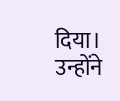दिया।
उन्होंने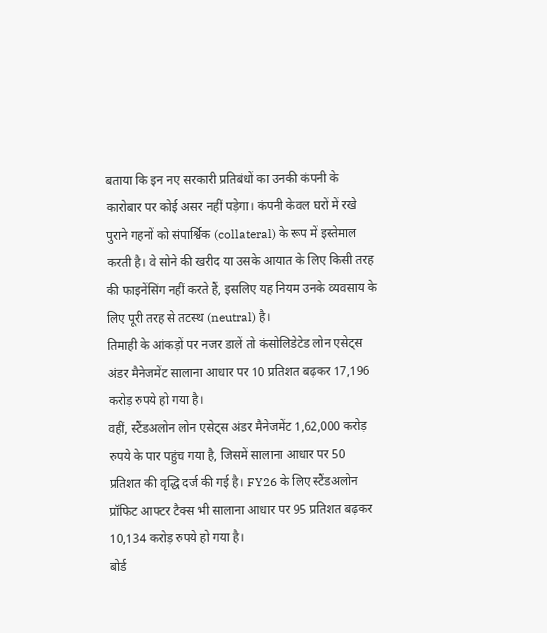बताया कि इन नए सरकारी प्रतिबंधों का उनकी कंपनी के कारोबार पर कोई असर नहीं पड़ेगा। कंपनी केवल घरों में रखे पुराने गहनों को संपार्श्विक (collateral) के रूप में इस्तेमाल करती है। वे सोने की खरीद या उसके आयात के लिए किसी तरह की फाइनेंसिंग नहीं करते हैं, इसलिए यह नियम उनके व्यवसाय के लिए पूरी तरह से तटस्थ (neutral) है।
तिमाही के आंकड़ों पर नजर डालें तो कंसोलिडेटेड लोन एसेट्स अंडर मैनेजमेंट सालाना आधार पर 10 प्रतिशत बढ़कर 17,196 करोड़ रुपये हो गया है।
वहीं, स्टैंडअलोन लोन एसेट्स अंडर मैनेजमेंट 1,62,000 करोड़ रुपये के पार पहुंच गया है, जिसमें सालाना आधार पर 50 प्रतिशत की वृद्धि दर्ज की गई है। FY26 के लिए स्टैंडअलोन प्रॉफिट आफ्टर टैक्स भी सालाना आधार पर 95 प्रतिशत बढ़कर 10,134 करोड़ रुपये हो गया है।
बोर्ड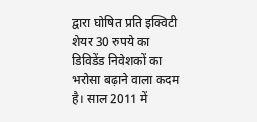द्वारा घोषित प्रति इक्विटी शेयर 30 रुपये का डिविडेंड निवेशकों का भरोसा बढ़ाने वाला कदम है। साल 2011 में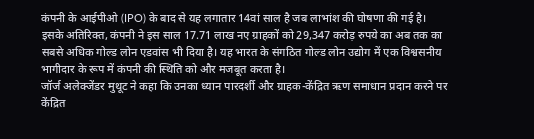कंपनी के आईपीओ (IPO) के बाद से यह लगातार 14वां साल है जब लाभांश की घोषणा की गई है।
इसके अतिरिक्त, कंपनी ने इस साल 17.71 लाख नए ग्राहकों को 29,347 करोड़ रुपये का अब तक का सबसे अधिक गोल्ड लोन एडवांस भी दिया है। यह भारत के संगठित गोल्ड लोन उद्योग में एक विश्वसनीय भागीदार के रूप में कंपनी की स्थिति को और मजबूत करता है।
जॉर्ज अलेक्जेंडर मुथूट ने कहा कि उनका ध्यान पारदर्शी और ग्राहक-केंद्रित ऋण समाधान प्रदान करने पर केंद्रित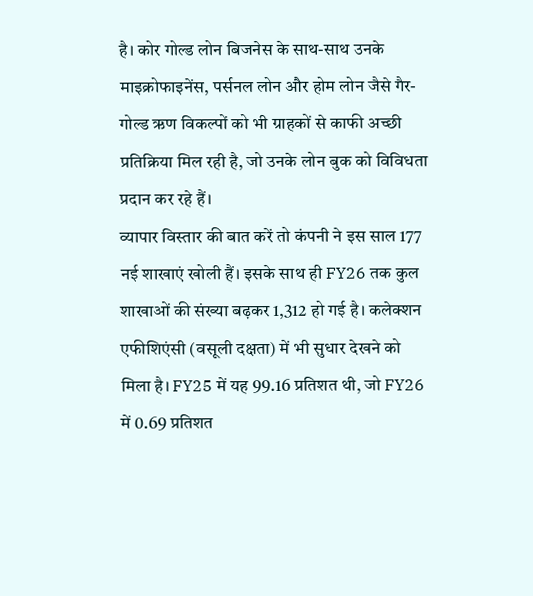है। कोर गोल्ड लोन बिजनेस के साथ-साथ उनके माइक्रोफाइनेंस, पर्सनल लोन और होम लोन जैसे गैर-गोल्ड ऋण विकल्पों को भी ग्राहकों से काफी अच्छी प्रतिक्रिया मिल रही है, जो उनके लोन बुक को विविधता प्रदान कर रहे हैं।
व्यापार विस्तार की बात करें तो कंपनी ने इस साल 177 नई शाखाएं खोली हैं। इसके साथ ही FY26 तक कुल शाखाओं की संख्या बढ़कर 1,312 हो गई है। कलेक्शन एफीशिएंसी (वसूली दक्षता) में भी सुधार देखने को मिला है। FY25 में यह 99.16 प्रतिशत थी, जो FY26 में 0.69 प्रतिशत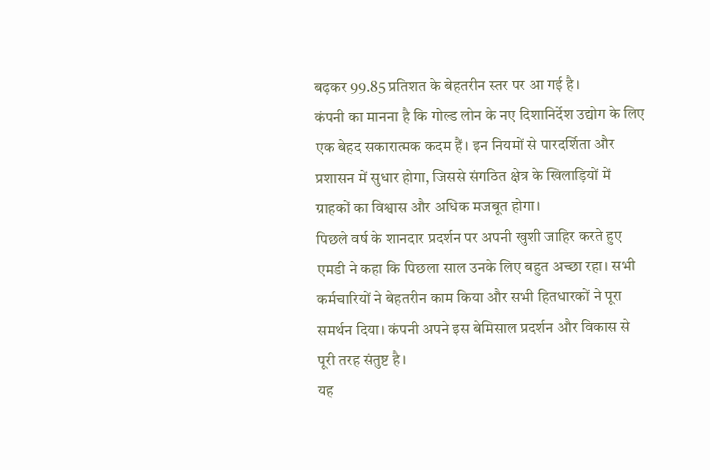बढ़कर 99.85 प्रतिशत के बेहतरीन स्तर पर आ गई है।
कंपनी का मानना है कि गोल्ड लोन के नए दिशानिर्देश उद्योग के लिए एक बेहद सकारात्मक कदम हैं। इन नियमों से पारदर्शिता और प्रशासन में सुधार होगा, जिससे संगठित क्षेत्र के खिलाड़ियों में ग्राहकों का विश्वास और अधिक मजबूत होगा।
पिछले वर्ष के शानदार प्रदर्शन पर अपनी खुशी जाहिर करते हुए एमडी ने कहा कि पिछला साल उनके लिए बहुत अच्छा रहा। सभी कर्मचारियों ने बेहतरीन काम किया और सभी हितधारकों ने पूरा समर्थन दिया। कंपनी अपने इस बेमिसाल प्रदर्शन और विकास से पूरी तरह संतुष्ट है।
यह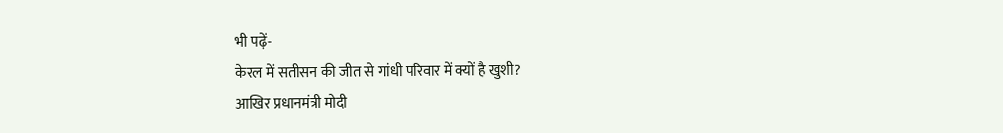भी पढ़ें-
केरल में सतीसन की जीत से गांधी परिवार में क्यों है खुशी?
आखिर प्रधानमंत्री मोदी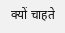क्यों चाहते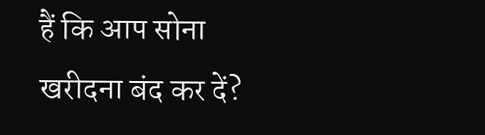हैं कि आप सोना खरीदना बंद कर दें?